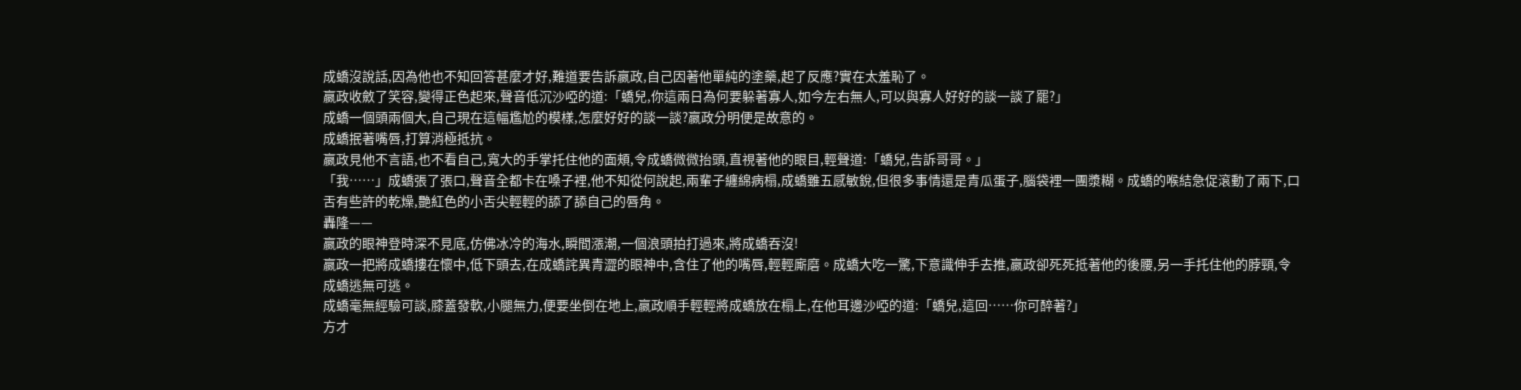成蟜沒說話,因為他也不知回答甚麼才好,難道要告訴嬴政,自己因著他單純的塗藥,起了反應?實在太羞恥了。
嬴政收斂了笑容,變得正色起來,聲音低沉沙啞的道:「蟜兒,你這兩日為何要躲著寡人,如今左右無人,可以與寡人好好的談一談了罷?」
成蟜一個頭兩個大,自己現在這幅尷尬的模樣,怎麼好好的談一談?嬴政分明便是故意的。
成蟜抿著嘴唇,打算消極抵抗。
嬴政見他不言語,也不看自己,寬大的手掌托住他的面頰,令成蟜微微抬頭,直視著他的眼目,輕聲道:「蟜兒,告訴哥哥。」
「我……」成蟜張了張口,聲音全都卡在嗓子裡,他不知從何說起,兩輩子纏綿病榻,成蟜雖五感敏銳,但很多事情還是青瓜蛋子,腦袋裡一團漿糊。成蟜的喉結急促滾動了兩下,口舌有些許的乾燥,艷紅色的小舌尖輕輕的舔了舔自己的唇角。
轟隆——
嬴政的眼神登時深不見底,仿佛冰冷的海水,瞬間漲潮,一個浪頭拍打過來,將成蟜吞沒!
嬴政一把將成蟜摟在懷中,低下頭去,在成蟜詫異青澀的眼神中,含住了他的嘴唇,輕輕廝磨。成蟜大吃一驚,下意識伸手去推,嬴政卻死死抵著他的後腰,另一手托住他的脖頸,令成蟜逃無可逃。
成蟜毫無經驗可談,膝蓋發軟,小腿無力,便要坐倒在地上,嬴政順手輕輕將成蟜放在榻上,在他耳邊沙啞的道:「蟜兒,這回……你可醉著?」
方才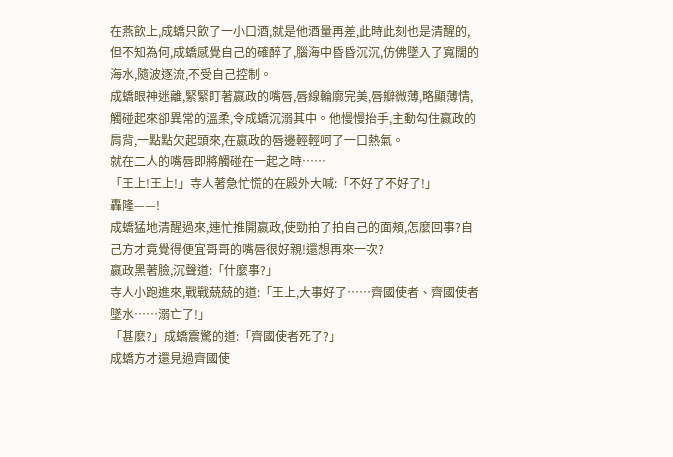在燕飲上,成蟜只飲了一小口酒,就是他酒量再差,此時此刻也是清醒的,但不知為何,成蟜感覺自己的確醉了,腦海中昏昏沉沉,仿佛墜入了寬闊的海水,隨波逐流,不受自己控制。
成蟜眼神迷離,緊緊盯著嬴政的嘴唇,唇線輪廓完美,唇瓣微薄,略顯薄情,觸碰起來卻異常的溫柔,令成蟜沉溺其中。他慢慢抬手,主動勾住嬴政的肩背,一點點欠起頭來,在嬴政的唇邊輕輕呵了一口熱氣。
就在二人的嘴唇即將觸碰在一起之時……
「王上!王上!」寺人著急忙慌的在殿外大喊:「不好了不好了!」
轟隆——!
成蟜猛地清醒過來,連忙推開嬴政,使勁拍了拍自己的面頰,怎麼回事?自己方才竟覺得便宜哥哥的嘴唇很好親!還想再來一次?
嬴政黑著臉,沉聲道:「什麼事?」
寺人小跑進來,戰戰兢兢的道:「王上,大事好了……齊國使者、齊國使者墜水……溺亡了!」
「甚麼?」成蟜震驚的道:「齊國使者死了?」
成蟜方才還見過齊國使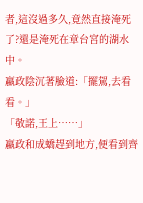者,這沒過多久,竟然直接淹死了?還是淹死在章台宮的湖水中。
嬴政陰沉著臉道:「擺駕,去看看。」
「敬諾,王上……」
嬴政和成蟜趕到地方,便看到齊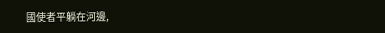國使者平躺在河邊,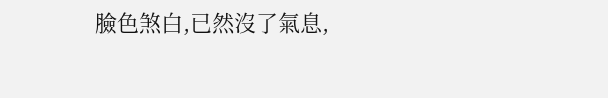臉色煞白,已然沒了氣息,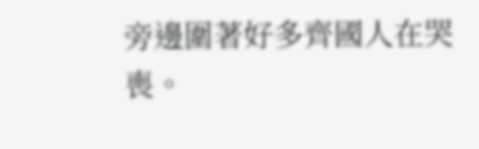旁邊圍著好多齊國人在哭喪。